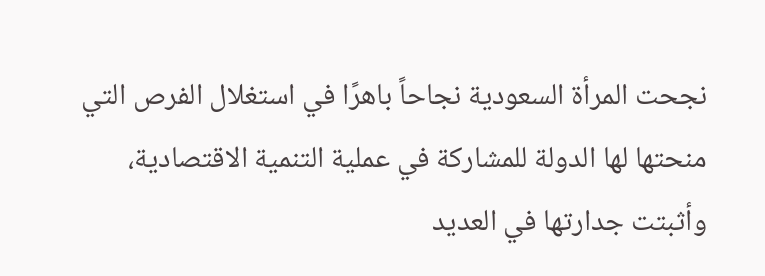نجحت المرأة السعودية نجاحاً باهرًا في استغلال الفرص التي منحتها لها الدولة للمشاركة في عملية التنمية الاقتصادية، وأثبتت جدارتها في العديد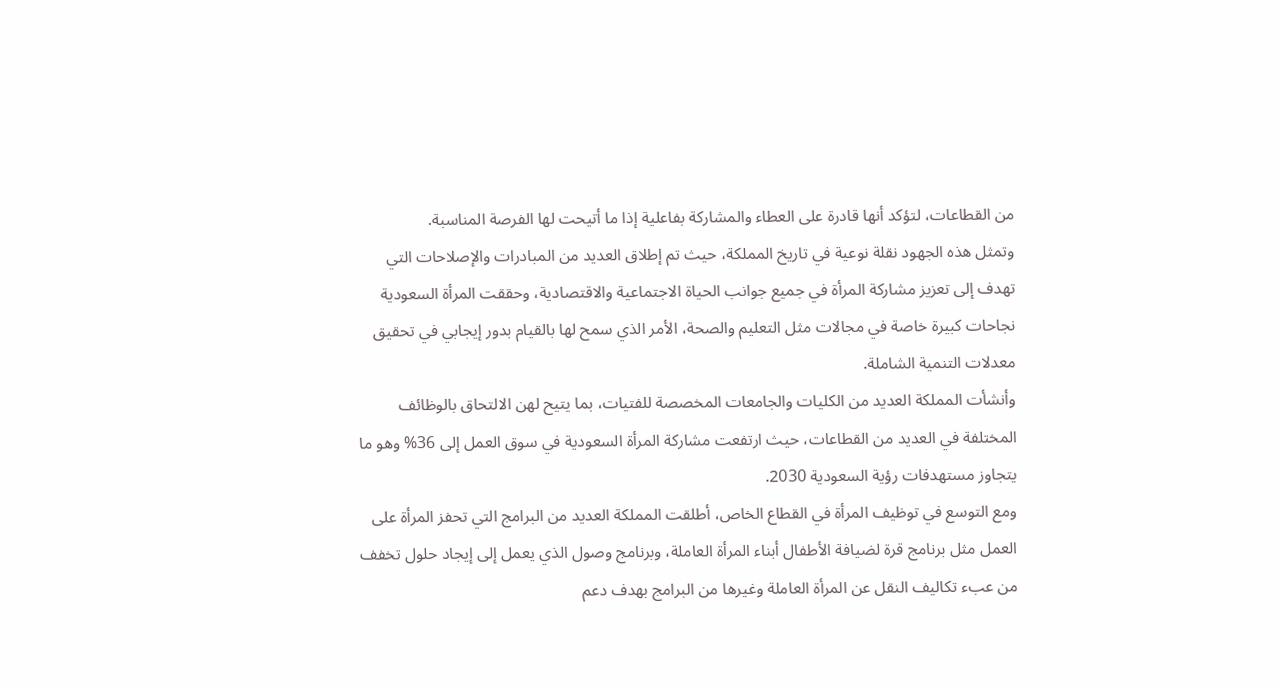من القطاعات، لتؤكد أنها قادرة على العطاء والمشاركة بفاعلية إذا ما أتيحت لها الفرصة المناسبة.
وتمثل هذه الجهود نقلة نوعية في تاريخ المملكة، حيث تم إطلاق العديد من المبادرات والإصلاحات التي تهدف إلى تعزيز مشاركة المرأة في جميع جوانب الحياة الاجتماعية والاقتصادية، وحققت المرأة السعودية نجاحات كبيرة خاصة في مجالات مثل التعليم والصحة، الأمر الذي سمح لها بالقيام بدور إيجابي في تحقيق معدلات التنمية الشاملة.
وأنشأت المملكة العديد من الكليات والجامعات المخصصة للفتيات، بما يتيح لهن الالتحاق بالوظائف المختلفة في العديد من القطاعات، حيث ارتفعت مشاركة المرأة السعودية في سوق العمل إلى 36% وهو ما يتجاوز مستهدفات رؤية السعودية 2030.
ومع التوسع في توظيف المرأة في القطاع الخاص، أطلقت المملكة العديد من البرامج التي تحفز المرأة على العمل مثل برنامج قرة لضيافة الأطفال أبناء المرأة العاملة، وبرنامج وصول الذي يعمل إلى إيجاد حلول تخفف من عبء تكاليف النقل عن المرأة العاملة وغيرها من البرامج بهدف دعم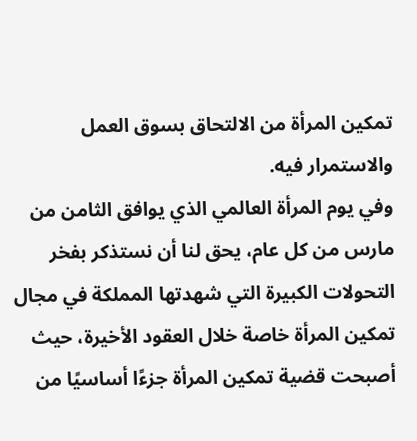تمكين المرأة من الالتحاق بسوق العمل والاستمرار فيه.
وفي يوم المرأة العالمي الذي يوافق الثامن من مارس من كل عام، يحق لنا أن نستذكر بفخر التحولات الكبيرة التي شهدتها المملكة في مجال تمكين المرأة خاصة خلال العقود الأخيرة، حيث أصبحت قضية تمكين المرأة جزءًا أساسيًا من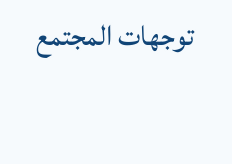توجهات المجتمع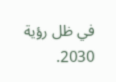في ظل رؤية 2030.